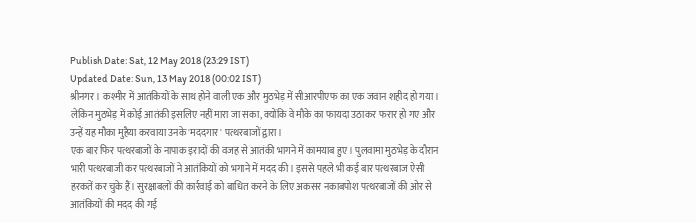Publish Date: Sat, 12 May 2018 (23:29 IST)
Updated Date: Sun, 13 May 2018 (00:02 IST)
श्रीनगर। कश्मीर में आतंकियों के साथ होने वाली एक और मुठभेड़ में सीआरपीएफ का एक जवान शहीद हो गया। लेकिन मुठभेड़ में कोई आतंकी इसलिए नहीं मारा जा सका, क्योंकि वे मौके का फायदा उठाकर फरार हो गए और उन्हें यह मौका मुहैया करवाया उनके 'मददगार' पत्थरबाजों द्वारा।
एक बार फिर पत्थरबाजों के नापाक इरादों की वजह से आतंकी भागने में कामयाब हुए। पुलवामा मुठभेड़ के दौरान भारी पत्थरबाजी कर पत्थरबाजों ने आतंकियों को भगाने में मदद की। इससे पहले भी कई बार पत्थरबाज ऐसी हरकतें कर चुके हैं। सुरक्षाबलों की कार्रवाई को बाधित करने के लिए अकसर नकाबपोश पत्थरबाजों की ओर से आतंकियों की मदद की गई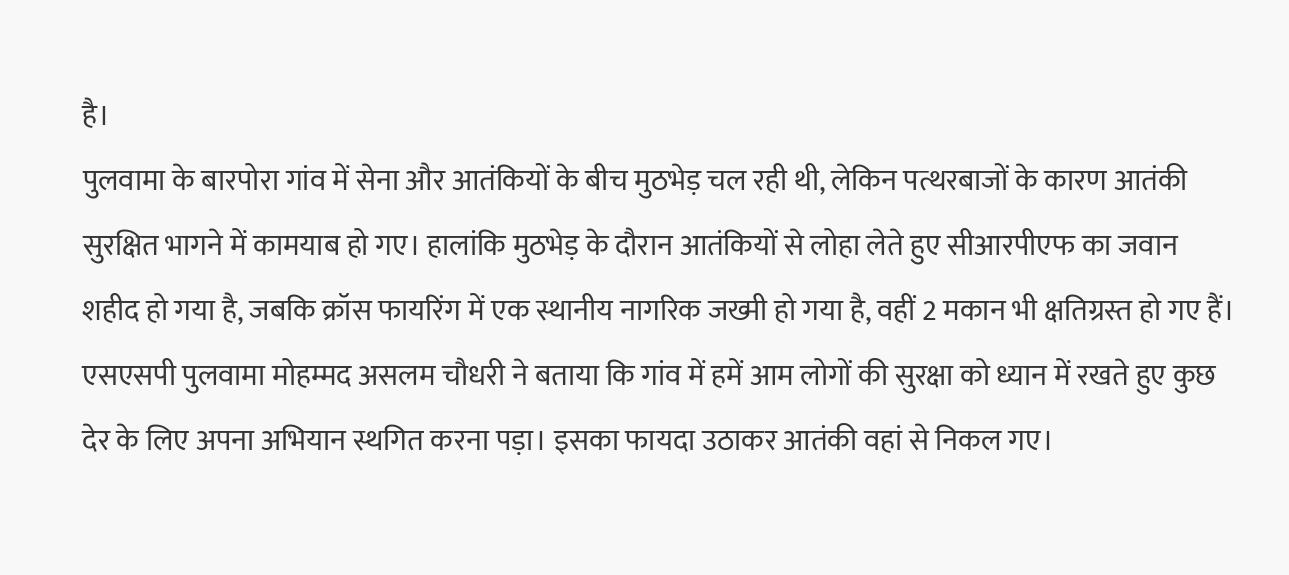है।
पुलवामा के बारपोरा गांव में सेना और आतंकियों के बीच मुठभेड़ चल रही थी, लेकिन पत्थरबाजों के कारण आतंकी सुरक्षित भागने में कामयाब हो गए। हालांकि मुठभेड़ के दौरान आतंकियों से लोहा लेते हुए सीआरपीएफ का जवान शहीद हो गया है, जबकि क्रॉस फायरिंग में एक स्थानीय नागरिक जख्मी हो गया है, वहीं 2 मकान भी क्षतिग्रस्त हो गए हैं।
एसएसपी पुलवामा मोहम्मद असलम चौधरी ने बताया कि गांव में हमें आम लोगों की सुरक्षा को ध्यान में रखते हुए कुछ देर के लिए अपना अभियान स्थगित करना पड़ा। इसका फायदा उठाकर आतंकी वहां से निकल गए।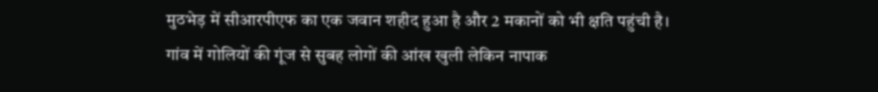मुठभेड़ में सीआरपीएफ का एक जवान शहीद हुआ है और 2 मकानों को भी क्षति पहुंची है।
गांव में गोलियों की गूंज से सुबह लोगों की आंख खुली लेकिन नापाक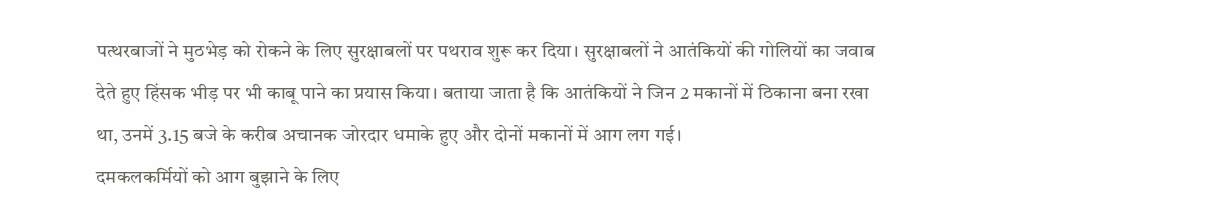पत्थरबाजों ने मुठभेड़ को रोकने के लिए सुरक्षाबलों पर पथराव शुरू कर दिया। सुरक्षाबलों ने आतंकियों की गोलियों का जवाब देते हुए हिंसक भीड़ पर भी काबू पाने का प्रयास किया। बताया जाता है कि आतंकियों ने जिन 2 मकानों में ठिकाना बना रखा था, उनमें 3.15 बजे के करीब अचानक जोरदार धमाके हुए और दोनों मकानों में आग लग गई।
दमकलकर्मियों को आग बुझाने के लिए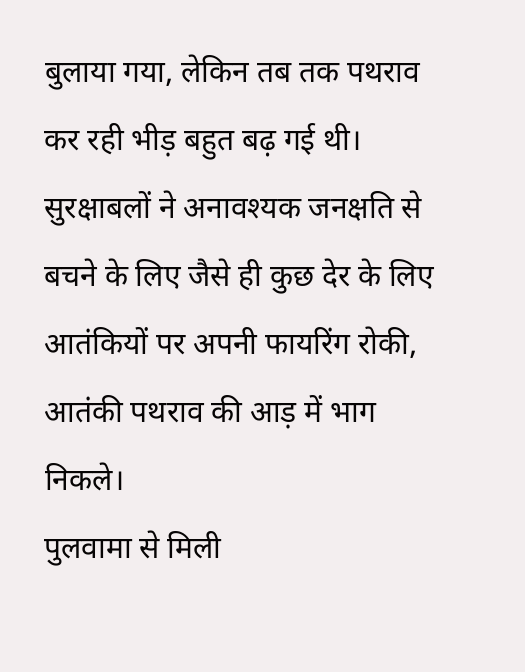बुलाया गया, लेकिन तब तक पथराव कर रही भीड़ बहुत बढ़ गई थी। सुरक्षाबलों ने अनावश्यक जनक्षति से बचने के लिए जैसे ही कुछ देर के लिए आतंकियों पर अपनी फायरिंग रोकी, आतंकी पथराव की आड़ में भाग निकले।
पुलवामा से मिली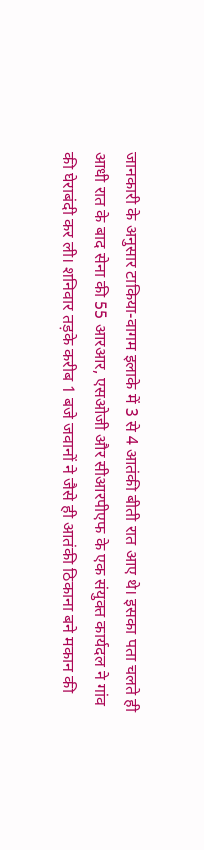जानकारी के अनुसार टाकिया-वागम इलाके में 3 से 4 आतंकी बीती रात आए थे। इसका पता चलते ही आधी रात के बाद सेना की 55 आरआर, एसओजी और सीआरपीएफ के एक संयुक्त कार्यदल ने गांव की घेराबंदी कर ली। शनिवार तड़के करीब 1 बजे जवानों ने जैसे ही आतंकी ठिकाना बने मकान की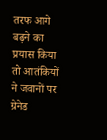तरफ आगे बढ़ने का प्रयास किया तो आतंकियों ने जवानों पर ग्रेनेड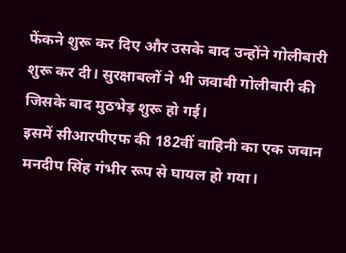फेंकने शुरू कर दिए और उसके बाद उन्होंने गोलीबारी शुरू कर दी। सुरक्षाबलों ने भी जवाबी गोलीबारी की जिसके बाद मुठभेड़ शुरू हो गई।
इसमें सीआरपीएफ की 182वीं वाहिनी का एक जवान मनदीप सिंह गंभीर रूप से घायल हो गया।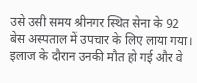उसे उसी समय श्रीनगर स्थित सेना के 92 बेस अस्पताल में उपचार के लिए लाया गया। इलाज के दौरान उनकी मौत हो गई और वे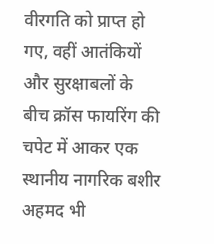वीरगति को प्राप्त हो गए, वहीं आतंकियों और सुरक्षाबलों के बीच क्रॉस फायरिंग की चपेट में आकर एक स्थानीय नागरिक बशीर अहमद भी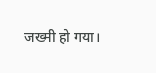जख्मी हो गया।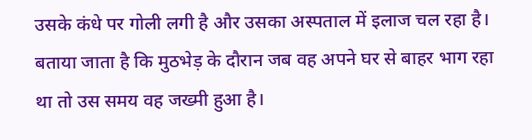उसके कंधे पर गोली लगी है और उसका अस्पताल में इलाज चल रहा है। बताया जाता है कि मुठभेड़ के दौरान जब वह अपने घर से बाहर भाग रहा था तो उस समय वह जख्मी हुआ है।